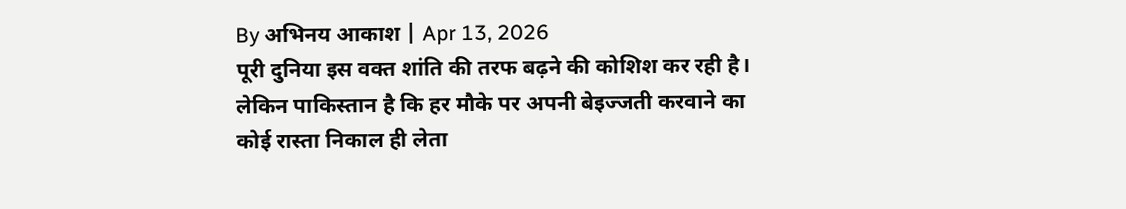By अभिनय आकाश | Apr 13, 2026
पूरी दुनिया इस वक्त शांति की तरफ बढ़ने की कोशिश कर रही है। लेकिन पाकिस्तान है कि हर मौके पर अपनी बेइज्जती करवाने का कोई रास्ता निकाल ही लेता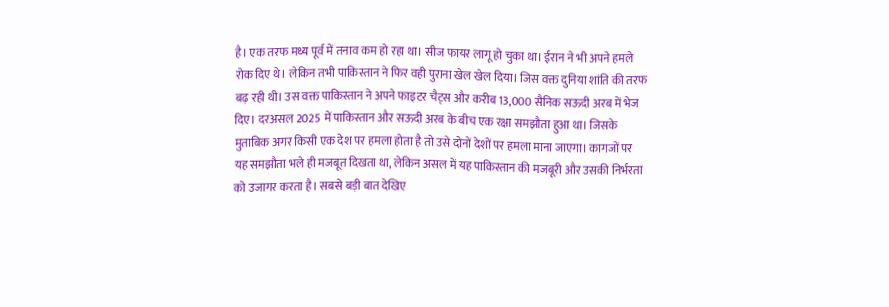है। एक तरफ मध्य पूर्व में तनाव कम हो रहा था। सीज फायर लागू हो चुका था। ईरान ने भी अपने हमले रोक दिए थे। लेकिन तभी पाकिस्तान ने फिर वही पुराना खेल खेल दिया। जिस वक्त दुनिया शांति की तरफ बढ़ रही थी। उस वक्त पाकिस्तान ने अपने फाइटर चैट्स और करीब 13,000 सैनिक सऊदी अरब में भेज दिए। दरअसल 2025 में पाकिस्तान और सऊदी अरब के बीच एक रक्षा समझौता हुआ था। जिसके मुताबिक अगर किसी एक देश पर हमला होता है तो उसे दोनों देशों पर हमला माना जाएगा। कागजों पर यह समझौता भले ही मजबूत दिखता था, लेकिन असल में यह पाकिस्तान की मजबूरी और उसकी निर्भरता को उजागर करता है। सबसे बड़ी बात देखिए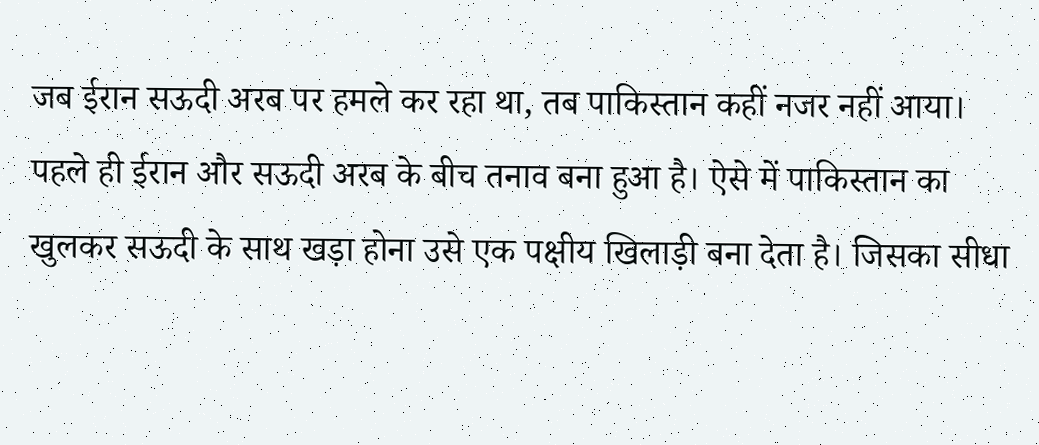जब ईरान सऊदी अरब पर हमले कर रहा था, तब पाकिस्तान कहीं नजर नहीं आया।
पहले ही ईरान और सऊदी अरब के बीच तनाव बना हुआ है। ऐसे में पाकिस्तान का खुलकर सऊदी के साथ खड़ा होना उसे एक पक्षीय खिलाड़ी बना देता है। जिसका सीधा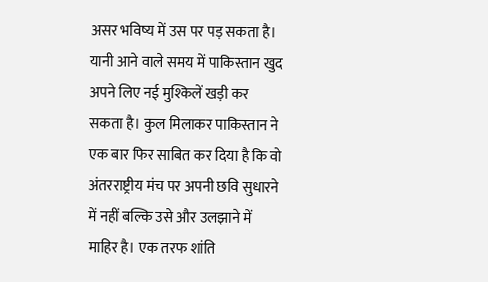असर भविष्य में उस पर पड़ सकता है। यानी आने वाले समय में पाकिस्तान खुद अपने लिए नई मुश्किलें खड़ी कर सकता है। कुल मिलाकर पाकिस्तान ने एक बार फिर साबित कर दिया है कि वो अंतरराष्ट्रीय मंच पर अपनी छवि सुधारने में नहीं बल्कि उसे और उलझाने में माहिर है। एक तरफ शांति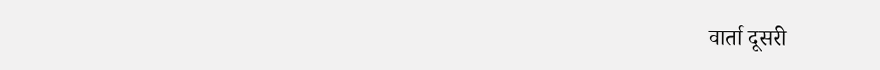वार्ता दूसरी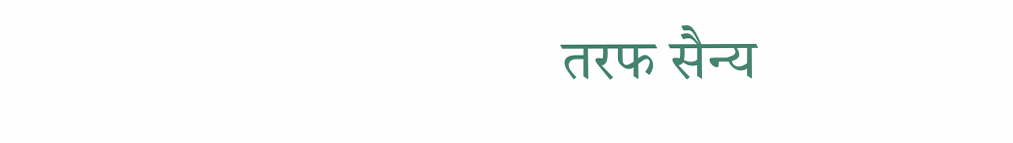तरफ सैन्य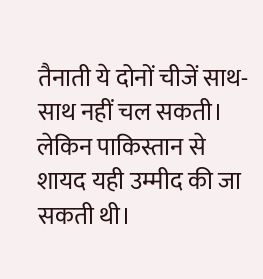तैनाती ये दोनों चीजें साथ-साथ नहीं चल सकती। लेकिन पाकिस्तान से शायद यही उम्मीद की जा सकती थी।